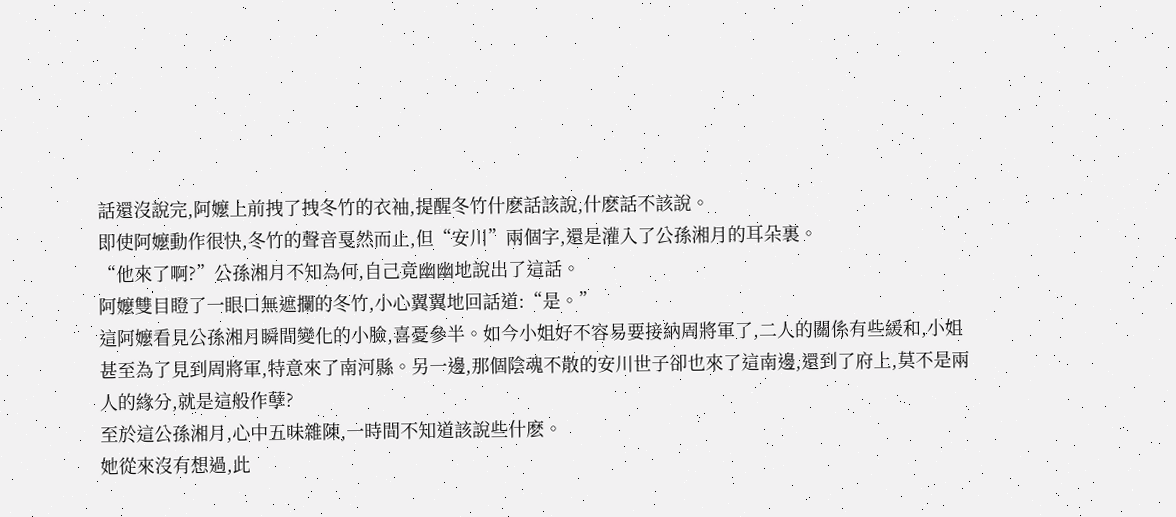話還沒說完,阿嬤上前拽了拽冬竹的衣袖,提醒冬竹什麽話該說,什麽話不該說。
即使阿嬤動作很快,冬竹的聲音戛然而止,但“安川”兩個字,還是灌入了公孫湘月的耳朵裏。
“他來了啊?”公孫湘月不知為何,自己竟幽幽地說出了這話。
阿嬤雙目瞪了一眼口無遮攔的冬竹,小心翼翼地回話道:“是。”
這阿嬤看見公孫湘月瞬間變化的小臉,喜憂參半。如今小姐好不容易要接納周將軍了,二人的關係有些緩和,小姐甚至為了見到周將軍,特意來了南河縣。另一邊,那個陰魂不散的安川世子卻也來了這南邊,還到了府上,莫不是兩人的緣分,就是這般作孽?
至於這公孫湘月,心中五味雜陳,一時間不知道該說些什麽。
她從來沒有想過,此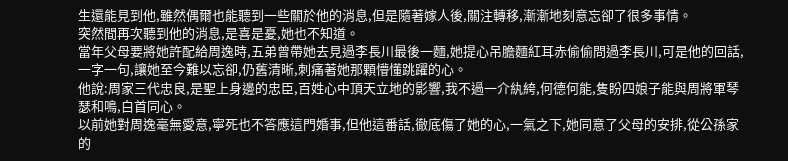生還能見到他,雖然偶爾也能聽到一些關於他的消息,但是隨著嫁人後,關注轉移,漸漸地刻意忘卻了很多事情。
突然間再次聽到他的消息,是喜是憂,她也不知道。
當年父母要將她許配給周逸時,五弟曾帶她去見過李長川最後一麵,她提心吊膽麵紅耳赤偷偷問過李長川,可是他的回話,一字一句,讓她至今難以忘卻,仍舊清晰,刺痛著她那顆懵懂跳躍的心。
他說:周家三代忠良,是聖上身邊的忠臣,百姓心中頂天立地的影響,我不過一介紈絝,何德何能,隻盼四娘子能與周將軍琴瑟和鳴,白首同心。
以前她對周逸毫無愛意,寧死也不答應這門婚事,但他這番話,徹底傷了她的心,一氣之下,她同意了父母的安排,從公孫家的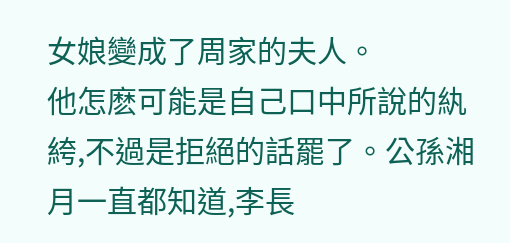女娘變成了周家的夫人。
他怎麽可能是自己口中所說的紈絝,不過是拒絕的話罷了。公孫湘月一直都知道,李長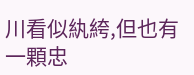川看似紈絝,但也有一顆忠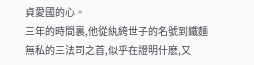貞愛國的心。
三年的時間裏,他從紈絝世子的名號到鐵麵無私的三法司之首,似乎在證明什麽,又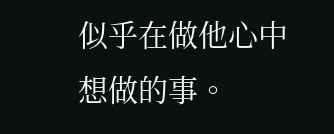似乎在做他心中想做的事。